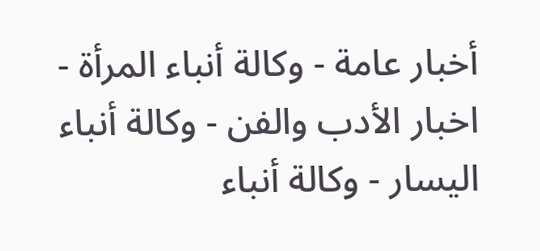أخبار عامة - وكالة أنباء المرأة - اخبار الأدب والفن - وكالة أنباء اليسار - وكالة أنباء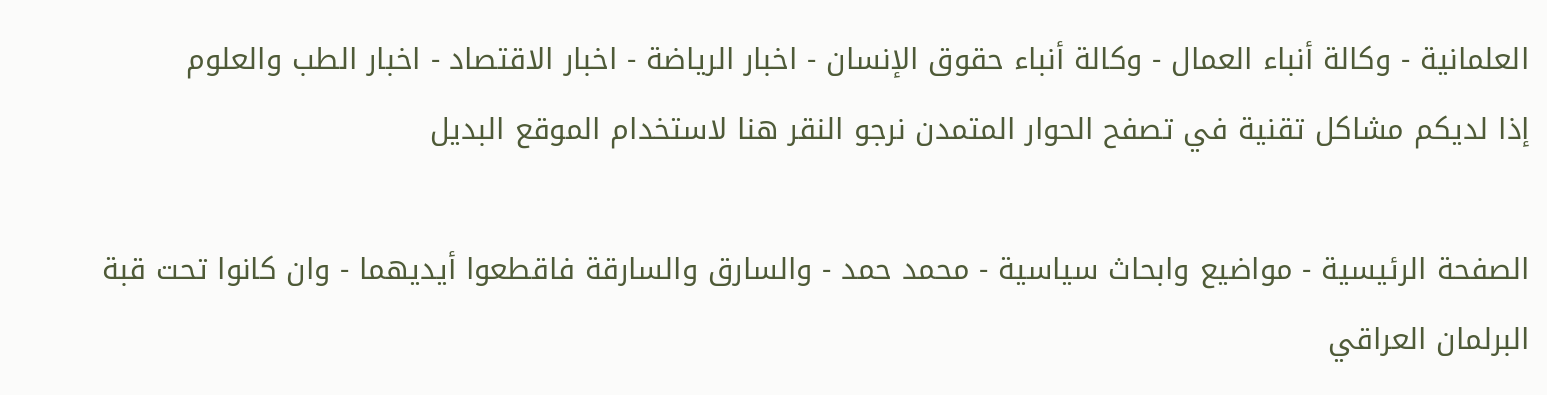العلمانية - وكالة أنباء العمال - وكالة أنباء حقوق الإنسان - اخبار الرياضة - اخبار الاقتصاد - اخبار الطب والعلوم
إذا لديكم مشاكل تقنية في تصفح الحوار المتمدن نرجو النقر هنا لاستخدام الموقع البديل

الصفحة الرئيسية - مواضيع وابحاث سياسية - محمد حمد - والسارق والسارقة فاقطعوا أيديهما - وان كانوا تحت قبة البرلمان العراقي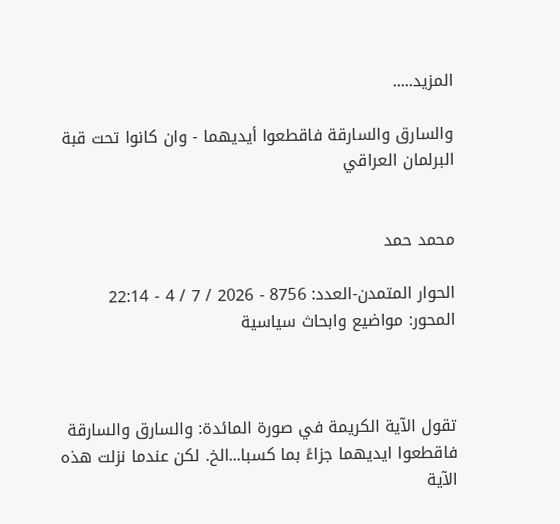المزيد.....

والسارق والسارقة فاقطعوا أيديهما - وان كانوا تحت قبة البرلمان العراقي


محمد حمد

الحوار المتمدن-العدد: 8756 - 2026 / 7 / 4 - 22:14
المحور: مواضيع وابحاث سياسية



تقول الآية الكريمة في صورة المائدة: والسارق والسارقة فاقطعوا ايديهما جزاءً بما كسبا...الخ. لكن عندما نزلت هذه الآية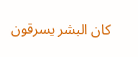كان البشر يسرقون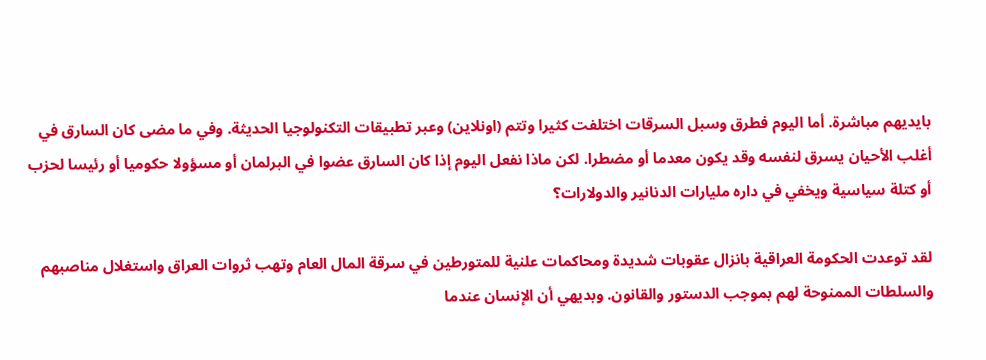بايديهم مباشرة. أما اليوم فطرق وسبل السرقات اختلفت كثيرا وتتم (اونلاين) وعبر تطبيقات التكنولوجيا الحديثة. وفي ما مضى كان السارق في أغلب الأحيان يسرق لنفسه وقد يكون معدما أو مضطرا. لكن ماذا نفعل اليوم إذا كان السارق عضوا في البرلمان أو مسؤولا حكوميا أو رئيسا لحزب أو كتلة سياسية ويخفي في داره مليارات الدنانير والدولارات؟

لقد توعدت الحكومة العراقية بانزال عقوبات شديدة ومحاكمات علنية للمتورطين في سرقة المال العام وتهب ثروات العراق واستغلال مناصبهم والسلطات الممنوحة لهم بموجب الدستور والقانون. وبديهي أن الإنسان عندما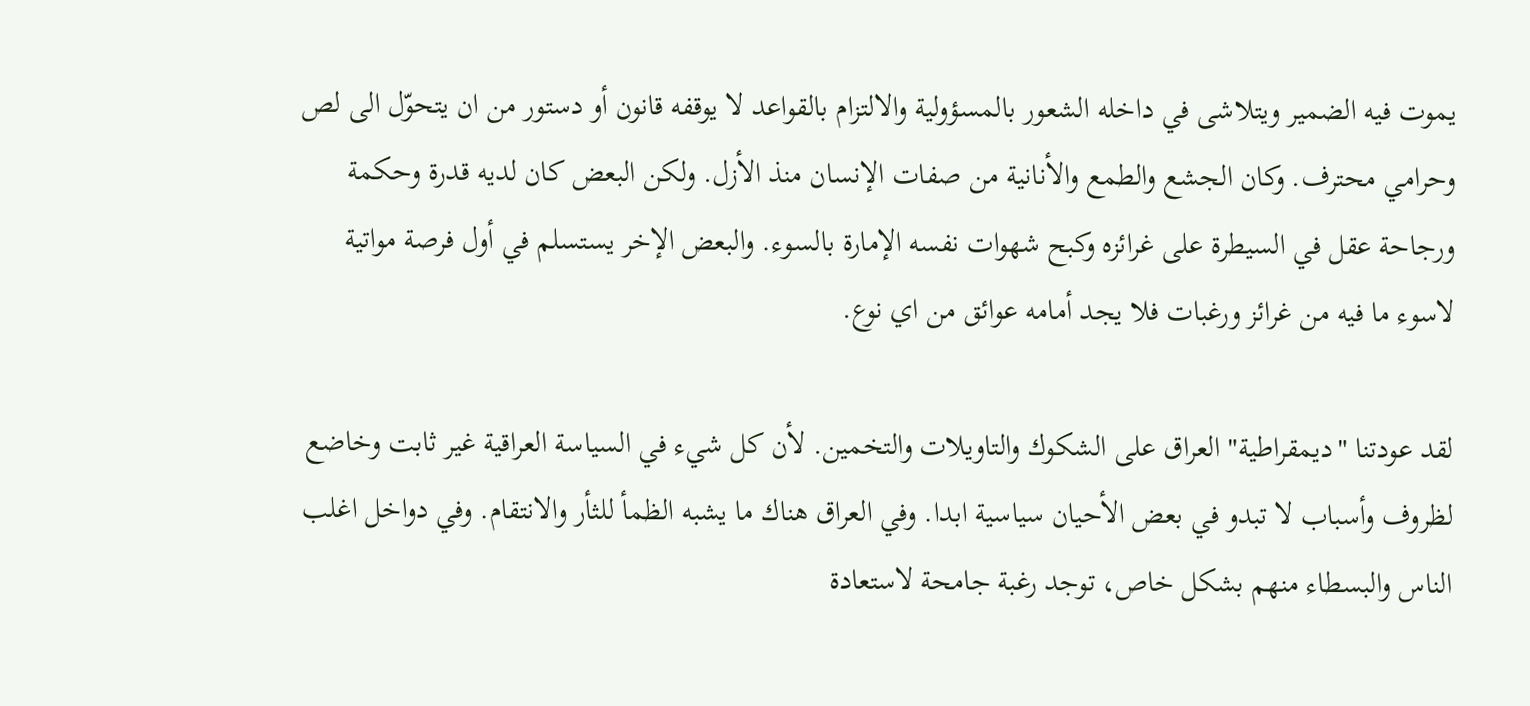يموت فيه الضمير ويتلاشى في داخله الشعور بالمسؤولية والالتزام بالقواعد لا يوقفه قانون أو دستور من ان يتحوّل الى لص وحرامي محترف. وكان الجشع والطمع والأنانية من صفات الإنسان منذ الأزل. ولكن البعض كان لديه قدرة وحكمة ورجاحة عقل في السيطرة على غرائزه وكبح شهوات نفسه الإمارة بالسوء. والبعض الإخر يستسلم في أول فرصة مواتية لاسوء ما فيه من غرائز ورغبات فلا يجد أمامه عوائق من اي نوع.

لقد عودتنا "ديمقراطية" العراق على الشكوك والتاويلات والتخمين. لأن كل شيء في السياسة العراقية غير ثابت وخاضع لظروف وأسباب لا تبدو في بعض الأحيان سياسية ابدا. وفي العراق هناك ما يشبه الظمأ للثأر والانتقام. وفي دواخل اغلب الناس والبسطاء منهم بشكل خاص، توجد رغبة جامحة لاستعادة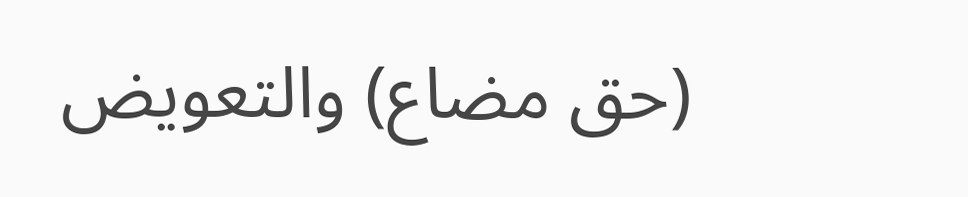(حق مضاع) والتعويض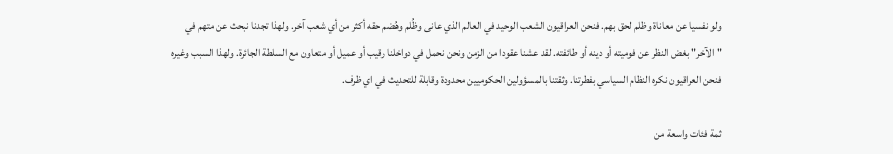ولو نفسيا عن معاناة وظلم لحق بهم. فنحن العراقيون الشعب الوحيد في العالم الذي عانى وظُلم وهُضم حقه أكثر من أي شعب آخر. ولهذا تجدنا نبحث عن متهم في "الآخر" بغض النظر عن فوميته أو دينه أو طائفته. لقد عشنا عقودا من الزمن ونحن نحمل في دواخلنا رقيب أو عميل أو متعاون مع السلطة الجائرة. ولهذا السبب وغيره فنحن العراقيون نكره النظام السياسي بفطرتنا. وثقتنا بالمسؤولين الحكوميين محدودة وقابلة للتحديث في اي ظرف.

ثمة فئات واسعة من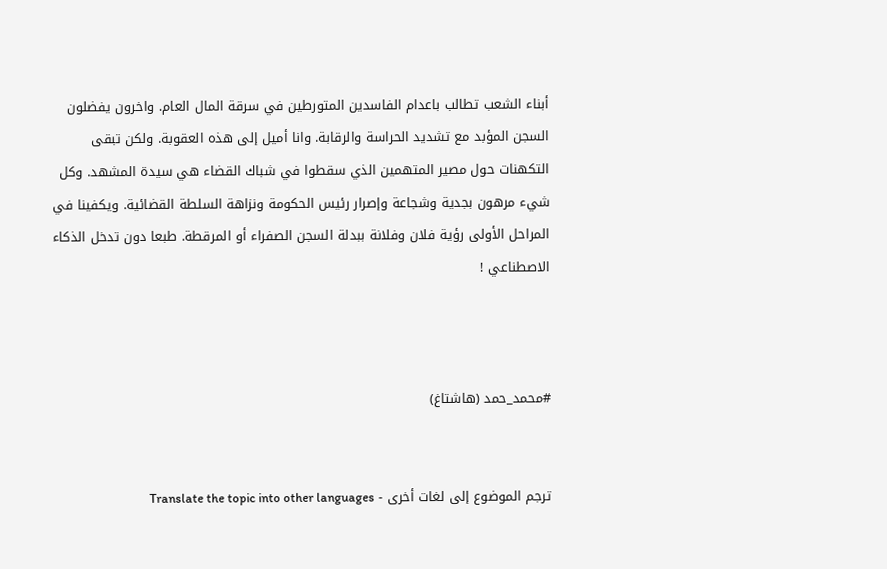أبناء الشعب تطالب باعدام الفاسدين المتورطين في سرقة المال العام. واخرون يفضلون السجن المؤبد مع تشديد الحراسة والرقابة. وانا أميل إلى هذه العقوبة. ولكن تبقى التكهنات حول مصير المتهمين الذي سقطوا في شباك القضاء هي سيدة المشهد. وكل شيء مرهون بجدية وشجاعة وإصرار رئيس الحكومة ونزاهة السلطة القضائية. ويكفينا في المراحل الأولى رؤية فلان وفلانة ببدلة السجن الصفراء أو المرقطة. طبعا دون تدخل الذكاء الاصطناعي !



#محمد_حمد (هاشتاغ)


ترجم الموضوع إلى لغات أخرى - Translate the topic into other languages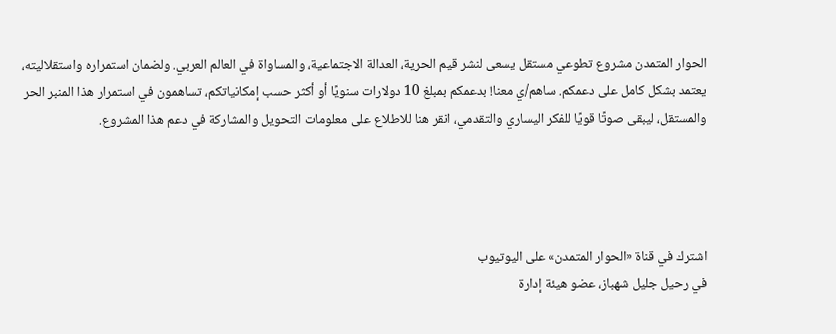الحوار المتمدن مشروع تطوعي مستقل يسعى لنشر قيم الحرية، العدالة الاجتماعية، والمساواة في العالم العربي. ولضمان استمراره واستقلاليته، يعتمد بشكل كامل على دعمكم. ساهم/ي معنا! بدعمكم بمبلغ 10 دولارات سنويًا أو أكثر حسب إمكانياتكم، تساهمون في استمرار هذا المنبر الحر والمستقل، ليبقى صوتًا قويًا للفكر اليساري والتقدمي، انقر هنا للاطلاع على معلومات التحويل والمشاركة في دعم هذا المشروع.




اشترك في قناة «الحوار المتمدن» على اليوتيوب
في رحيل جليل شهباز، عضو هيئة إدارة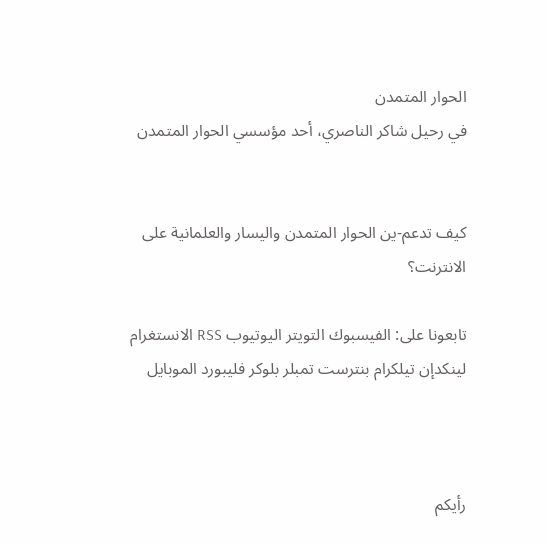الحوار المتمدن
في رحيل شاكر الناصري، أحد مؤسسي الحوار المتمدن


كيف تدعم-ين الحوار المتمدن واليسار والعلمانية على الانترنت؟

تابعونا على: الفيسبوك التويتر اليوتيوب RSS الانستغرام لينكدإن تيلكرام بنترست تمبلر بلوكر فليبورد الموبايل



رأيكم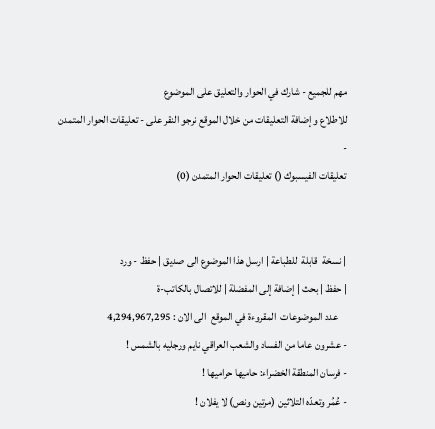مهم للجميع - شارك في الحوار والتعليق على الموضوع
للاطلاع وإضافة التعليقات من خلال الموقع نرجو النقر على - تعليقات الحوار المتمدن -
تعليقات الفيسبوك () تعليقات الحوار المتمدن (0)


| نسخة  قابلة  للطباعة | ارسل هذا الموضوع الى صديق | حفظ - ورد
| حفظ | بحث | إضافة إلى المفضلة | للاتصال بالكاتب-ة
    عدد الموضوعات  المقروءة في الموقع  الى الان : 4,294,967,295
- عشرون عاما من الفساد والشعب العراقي نايم ورجليه بالشمس !
- فرسان المنطقة الخضراء: حاميها حراميها !
- عُمُر وتعدّه التلاثين (مرتين ونص) لا يفلان !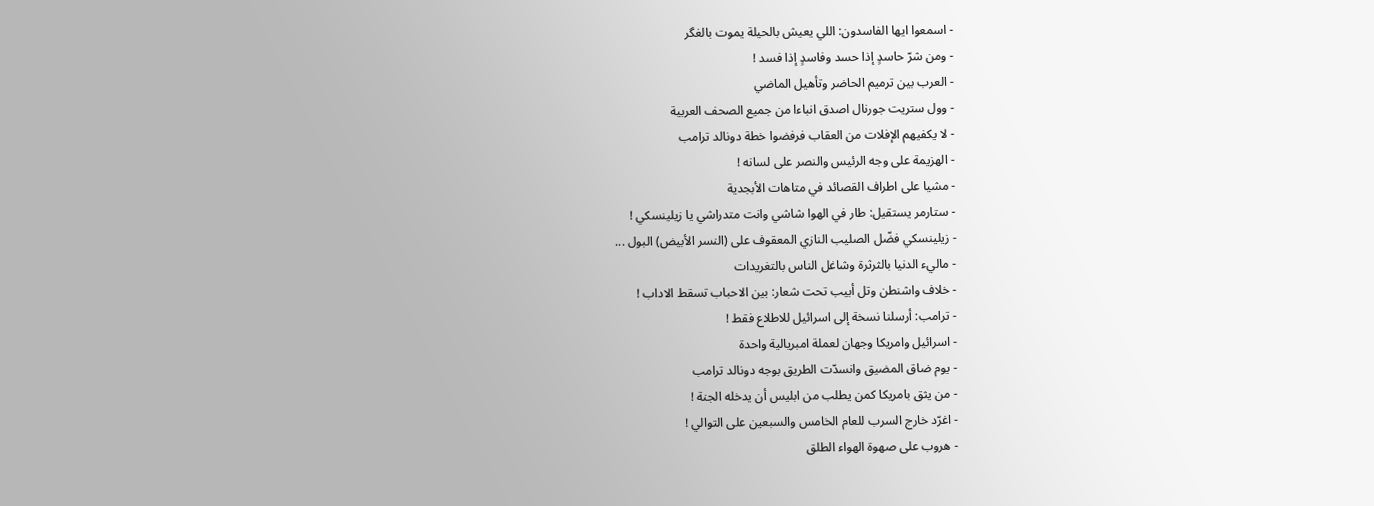- اسمعوا ايها الفاسدون: اللي يعيش بالحيلة يموت بالغگر
- ومن شرّ حاسدٍ إذا حسد وفاسدٍ إذا فسد !
- العرب بين ترميم الحاضر وتأهيل الماضي
- وول ستريت جورنال اصدق انباءا من جميع الصحف العربية
- لا يكفيهم الإفلات من العقاب فرفضوا خطة دونالد ترامب
- الهزيمة على وجه الرئيس والنصر على لسانه !
- مشيا على اطراف القصائد في متاهات الأبجدية
- ستارمر يستقيل: طار في الهوا شاشي وانت متدراشي يا زيلينسكي !
- زيلينسكي فضّل الصليب النازي المعقوف على (النسر الأبيض) البول ...
- ماليء الدنيا بالثرثرة وشاغل الناس بالتغريدات
- خلاف واشنطن وتل أبيب تحت شعار: بين الاحباب تسقط الاداب !
- ترامب: أرسلنا نسخة إلى اسرائيل للاطلاع فقط !
- اسرائيل وامريكا وجهان لعملة امبريالية واحدة
- يوم ضاق المضيق وانسدّت الطريق بوجه دونالد ترامب
- من يثق بامريكا كمن يطلب من ابليس أن يدخله الجنة !
- اغرّد خارج السرب للعام الخامس والسبعين على التوالي !
- هروب على صهوة الهواء الطلق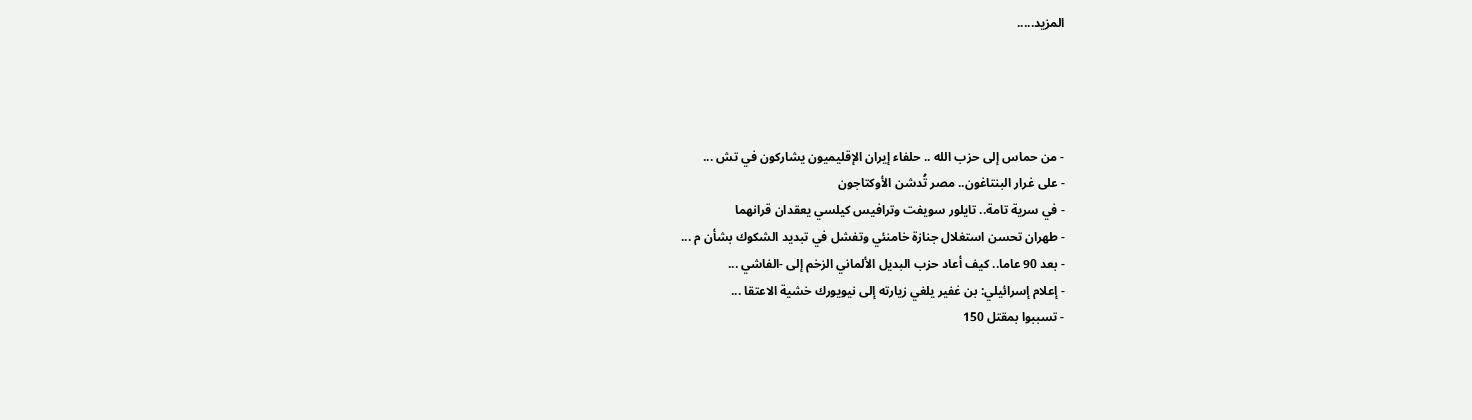المزيد.....




- من حماس إلى حزب الله .. حلفاء إيران الإقليميون يشاركون في تش ...
- على غرار البنتاغون.. مصر تُدشن الأوكتاجون
- في سرية تامة.. تايلور سويفت وترافيس كيلسي يعقدان قرانهما
- طهران تحسن استغلال جنازة خامنئي وتفشل في تبديد الشكوك بشأن م ...
- بعد 90 عاما.. كيف أعاد حزب البديل الألماني الزخم إلى -الفاشي ...
- إعلام إسرائيلي: بن غفير يلغي زيارته إلى نيويورك خشية الاعتقا ...
- تسببوا بمقتل 150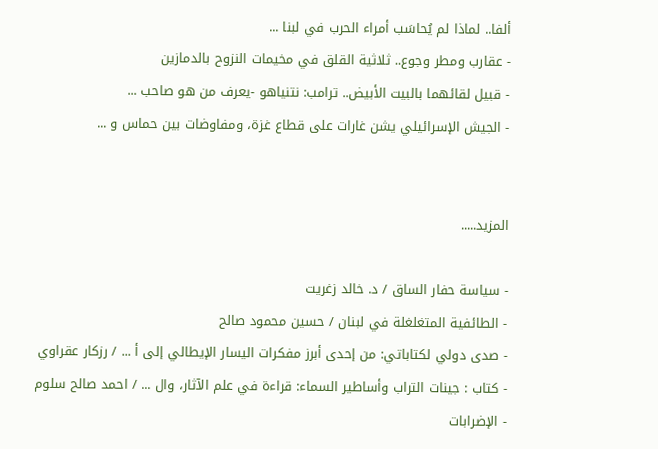ألفا.. لماذا لم يُحاسَب أمراء الحرب في لبنا ...
- عقارب ومطر وجوع.. ثلاثية القلق في مخيمات النزوح بالدمازين
- قبيل لقائهما بالبيت الأبيض.. ترامب: نتنياهو -يعرف من هو صاحب ...
- الجيش الإسرائيلي يشن غارات على قطاع غزة، ومفاوضات بين حماس و ...


المزيد.....

- سياسة حفار الساق / د. خالد زغريت
- الطائفية المتغلغلة في لبنان / حسين محمود صالح
- صدى دولي لكتاباتي: من إحدى أبرز مفكرات اليسار الإيطالي إلى أ ... / رزكار عقراوي
- كتاب : جينات التراب وأساطير السماء: قراءة في علم الآثار، وال ... / احمد صالح سلوم
- الإضرابات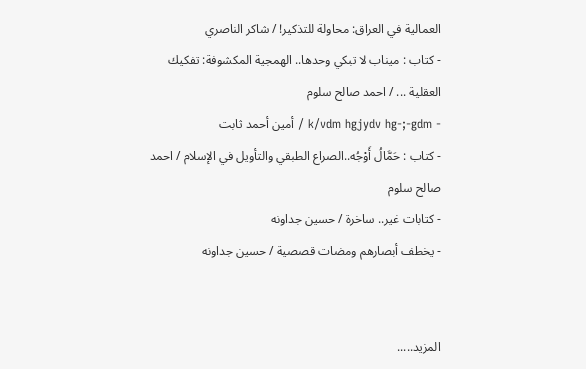العمالية في العراق: محاولة للتذكير! / شاكر الناصري
- كتاب : ميناب لا تبكي وحدها.. الهمجية المكشوفة: تفكيك العقلية ... / احمد صالح سلوم
- k/vdm hgjydv hg-;-gdm / أمين أحمد ثابت
- كتاب : حَمَّالُ أَوْجُه..الصراع الطبقي والتأويل في الإسلام / احمد صالح سلوم
- كتابات غير.. ساخرة / حسين جداونه
- يخطف أبصارهم ومضات قصصية / حسين جداونه


المزيد.....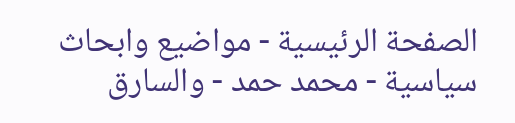الصفحة الرئيسية - مواضيع وابحاث سياسية - محمد حمد - والسارق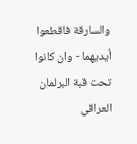والسارقة فاقطعوا أيديهما - وان كانوا تحت قبة البرلمان العراقي